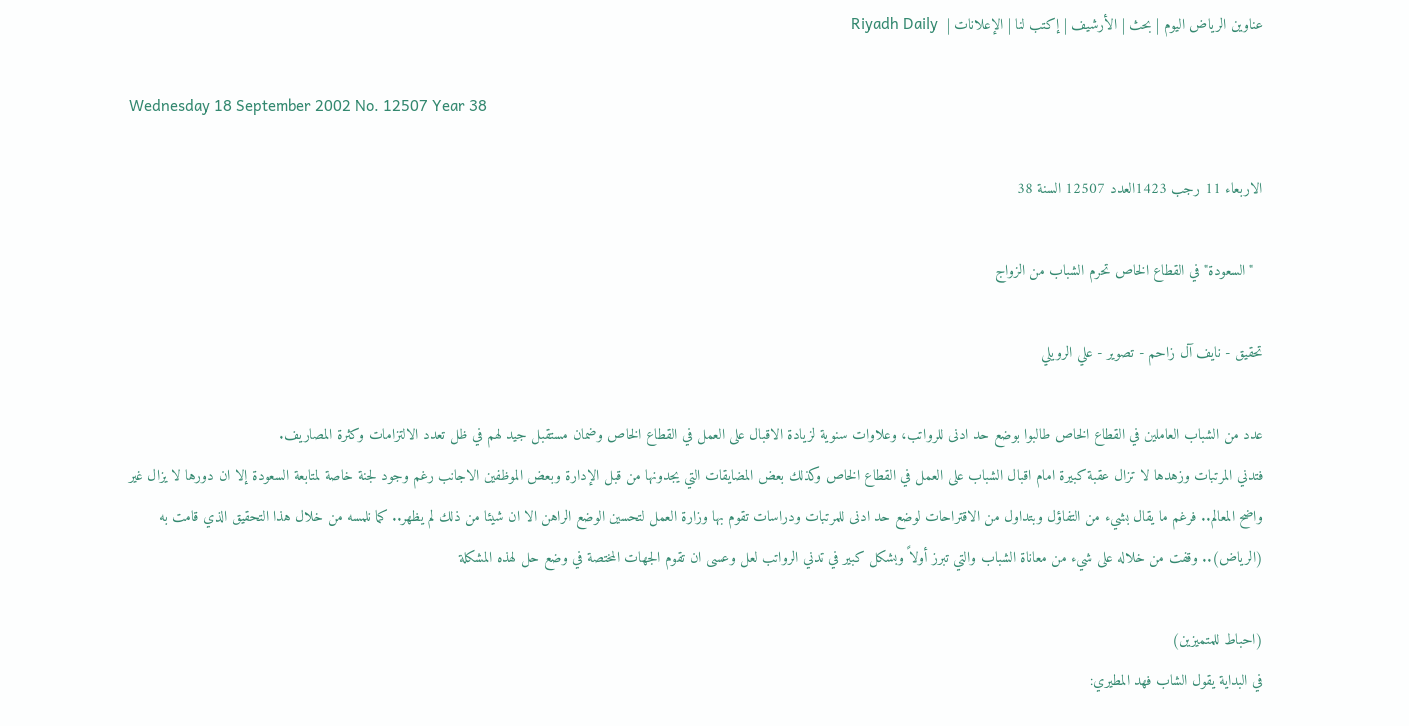عناوين الرياض اليوم | بحث | الأرشيف | إكتب لنا | الإعلانات |  Riyadh Daily

Wednesday 18 September 2002 No. 12507 Year 38

الاربعاء 11 رجب 1423العدد 12507 السنة 38

  "السعودة" في القطاع الخاص تحرم الشباب من الزواج

تحقيق - نايف آل زاحم - تصوير - علي الرويلي

عدد من الشباب العاملين في القطاع الخاص طالبوا بوضع حد ادنى للرواتب، وعلاوات سنوية لزيادة الاقبال على العمل في القطاع الخاص وضمان مستقبل جيد لهم في ظل تعدد الالتزامات وكثرة المصاريف.
فتدني المرتبات وزهدها لا تزال عقبة كبيرة امام اقبال الشباب على العمل في القطاع الخاص وكذلك بعض المضايقات التي يجدونها من قبل الإدارة وبعض الموظفين الاجانب رغم وجود لجنة خاصة لمتابعة السعودة إلا ان دورها لا يزال غير واضح المعالم.. فرغم ما يقال بشيء من التفاؤل وبتداول من الاقتراحات لوضع حد ادنى للمرتبات ودراسات تقوم بها وزارة العمل لتحسين الوضع الراهن الا ان شيئا من ذلك لم يظهر.. كما نلمسه من خلال هذا التحقيق الذي قامت به (الرياض).. وقفت من خلاله على شيء من معاناة الشباب والتي تبرز أولاً وبشكل كبير في تدني الرواتب لعل وعسى ان تقوم الجهات المختصة في وضع حل لهذه المشكلة

(احباط للمتميزين)
في البداية يقول الشاب فهد المطيري: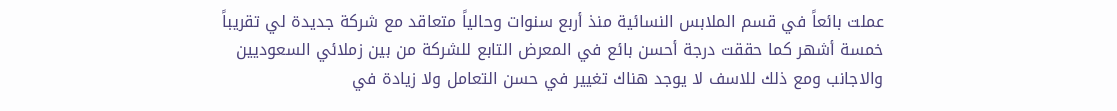عملت بائعاً في قسم الملابس النسائية منذ أربع سنوات وحالياً متعاقد مع شركة جديدة لي تقريباً خمسة أشهر كما حققت درجة أحسن بائع في المعرض التابع للشركة من بين زملائي السعوديين والاجانب ومع ذلك للاسف لا يوجد هناك تغيير في حسن التعامل ولا زيادة في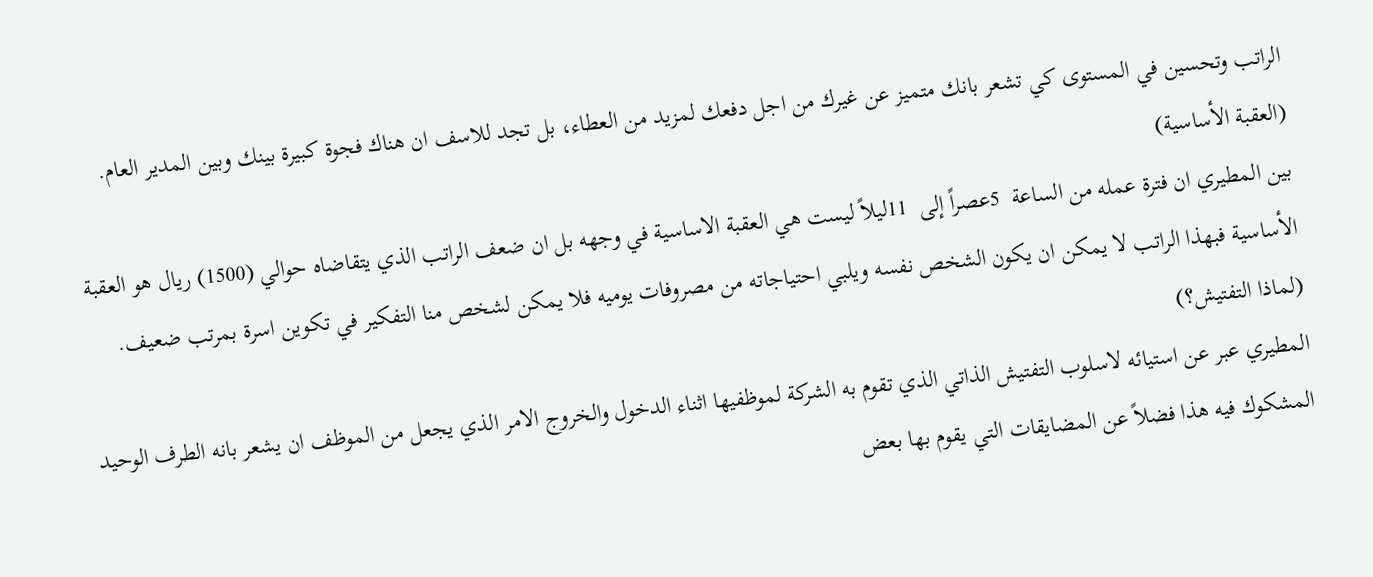الراتب وتحسين في المستوى كي تشعر بانك متميز عن غيرك من اجل دفعك لمزيد من العطاء، بل تجد للاسف ان هناك فجوة كبيرة بينك وبين المدير العام.
(العقبة الأساسية)
بين المطيري ان فترة عمله من الساعة  5عصراً إلى  11ليلاً ليست هي العقبة الاساسية في وجهه بل ان ضعف الراتب الذي يتقاضاه حوالي (1500) ريال هو العقبة الأساسية فبهذا الراتب لا يمكن ان يكون الشخص نفسه ويلبي احتياجاته من مصروفات يوميه فلا يمكن لشخص منا التفكير في تكوين اسرة بمرتب ضعيف.
(لماذا التفتيش؟)
المطيري عبر عن استيائه لاسلوب التفتيش الذاتي الذي تقوم به الشركة لموظفيها اثناء الدخول والخروج الامر الذي يجعل من الموظف ان يشعر بانه الطرف الوحيد المشكوك فيه هذا فضلاً عن المضايقات التي يقوم بها بعض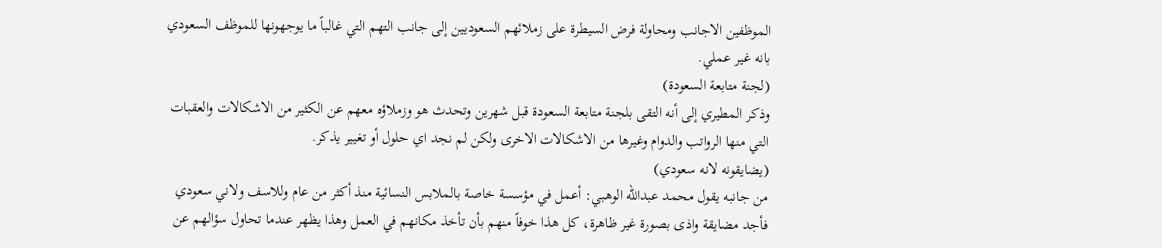الموظفين الاجانب ومحاولة فرض السيطرة على زملائهم السعوديين إلى جانب التهم التي غالباً ما يوجهونها للموظف السعودي بانه غير عملي.
(لجنة متابعة السعودة)
وذكر المطيري إلى أنه التقى بلجنة متابعة السعودة قبل شهرين وتحدث هو وزملاؤه معهم عن الكثير من الاشكالات والعقبات التي منها الرواتب والدوام وغيرها من الاشكالات الاخرى ولكن لم نجد اي حلول أو تغيير يذكر.
(يضايقونه لانه سعودي)
من جانبه يقول محمد عبدالله الوهبي: أعمل في مؤسسة خاصة بالملابس النسائية منذ أكثر من عام وللاسف ولاني سعودي فأجد مضايقة واذى بصورة غير ظاهرة، كل هذا خوفاً منهم بأن تأخذ مكانهم في العمل وهذا يظهر عندما تحاول سؤالهم عن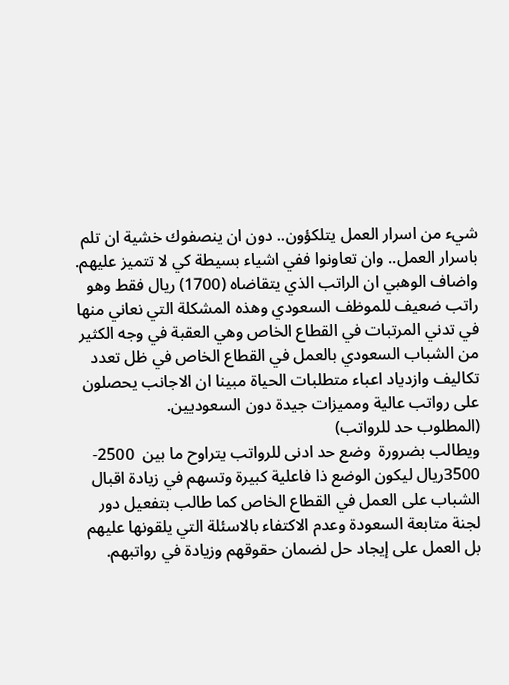شيء من اسرار العمل يتلكؤون.. دون ان ينصفوك خشية ان تلم باسرار العمل.. وان تعاونوا ففي اشياء بسيطة كي لا تتميز عليهم.
واضاف الوهبي ان الراتب الذي يتقاضاه (1700) ريال فقط وهو راتب ضعيف للموظف السعودي وهذه المشكلة التي نعاني منها في تدني المرتبات في القطاع الخاص وهي العقبة في وجه الكثير من الشباب السعودي بالعمل في القطاع الخاص في ظل تعدد تكاليف وازدياد اعباء متطلبات الحياة مبينا ان الاجانب يحصلون على رواتب عالية ومميزات جيدة دون السعوديين.
(المطلوب حد للرواتب)
ويطالب بضرورة  وضع حد ادنى للرواتب يتراوح ما بين  2500-  3500ريال ليكون الوضع ذا فاعلية كبيرة وتسهم في زيادة اقبال الشباب على العمل في القطاع الخاص كما طالب بتفعيل دور لجنة متابعة السعودة وعدم الاكتفاء بالاسئلة التي يلقونها عليهم بل العمل على إيجاد حل لضمان حقوقهم وزيادة في رواتبهم.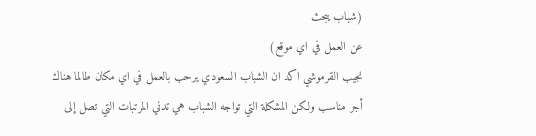(شباب يبحث
عن العمل في اي موقع)
نجيب القرموشي اكد ان الشباب السعودي يرحب بالعمل في اي مكان طالما هناك أجر مناسب ولكن المشكلة التي تواجه الشباب هي تدني المرتبات التي تصل إلى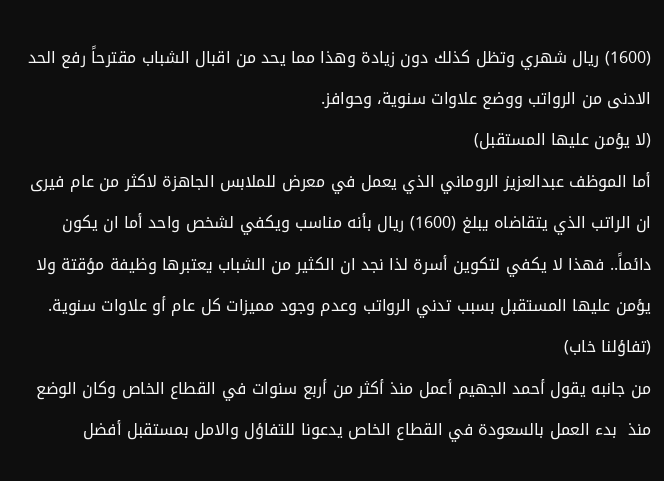(1600) ريال شهري وتظل كذلك دون زيادة وهذا مما يحد من اقبال الشباب مقترحاً رفع الحد الادنى من الرواتب ووضع علاوات سنوية، وحوافز.
(لا يؤمن عليها المستقبل)
أما الموظف عبدالعزيز الروماني الذي يعمل في معرض للملابس الجاهزة لاكثر من عام فيرى ان الراتب الذي يتقاضاه يبلغ (1600) ريال بأنه مناسب ويكفي لشخص واحد أما ان يكون دائماً.. فهذا لا يكفي لتكوين أسرة لذا نجد ان الكثير من الشباب يعتبرها وظيفة مؤقتة ولا يؤمن عليها المستقبل بسبب تدني الرواتب وعدم وجود مميزات كل عام أو علاوات سنوية.
(تفاؤلنا خاب)
من جانبه يقول أحمد الجهيم أعمل منذ أكثر من أربع سنوات في القطاع الخاص وكان الوضع منذ  بدء العمل بالسعودة في القطاع الخاص يدعونا للتفاؤل والامل بمستقبل أفضل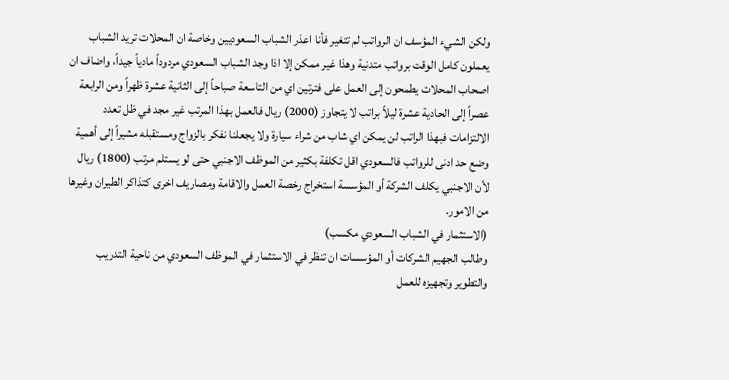ولكن الشيء المؤسف ان الرواتب لم تتغير فأنا اعذر الشباب السعوديين وخاصة ان المحلات تريد الشباب يعملون كامل الوقت برواتب متدنية وهذا غير ممكن إلا اذا وجد الشباب السعودي مردوداً مادياً جيداً، واضاف ان اصحاب المحلات يطمحون إلى العمل على فترتين اي من التاسعة صباحاً إلى الثانية عشرة ظهراً ومن الرابعة عصراً إلى الحادية عشرة ليلاً براتب لا يتجاوز (2000) ريال فالعمل بهذا المرتب غير مجد في ظل تعدد الالتزامات فبهذا الراتب لن يمكن اي شاب من شراء سيارة ولا يجعلنا نفكر بالزواج ومستقبله مشيراً إلى أهمية وضع حد ادنى للرواتب فالسعودي اقل تكلفة بكثير من الموظف الاجنبي حتى لو يستلم مرتب (1800) ريال لأن الاجنبي يكلف الشركة أو المؤسسة استخراج رخصة العمل والاقامة ومصاريف اخرى كتذاكر الطيران وغيرها من الامور.
(الاستثمار في الشباب السعودي مكسب)
وطالب الجهيم الشركات أو المؤسسات ان تنظر في الاستثمار في الموظف السعودي من ناحية التدريب والتطوير وتجهيزه للعمل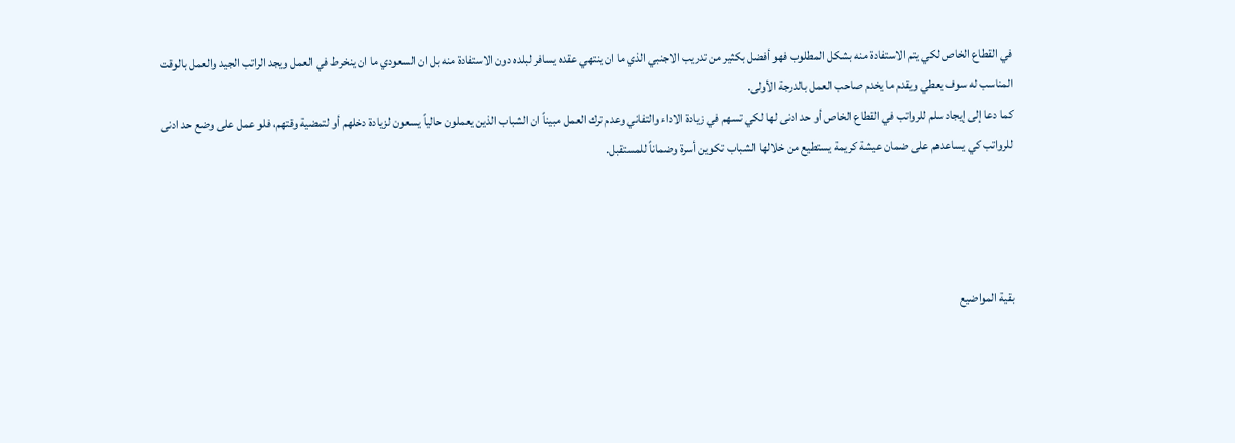في القطاع الخاص لكي يتم الاستفادة منه بشكل المطلوب فهو أفضل بكثير من تدريب الاجنبي الذي ما ان ينتهي عقده يسافر لبلده دون الاستفادة منه بل ان السعودي ما ان ينخرط في العمل ويجد الراتب الجيد والعمل بالوقت المناسب له سوف يعطي ويقدم ما يخدم صاحب العمل بالدرجة الأولى.
كما دعا إلى إيجاد سلم للرواتب في القطاع الخاص أو حد ادنى لها لكي تسهم في زيادة الاداء والتفاني وعدم ترك العمل مبيناً ان الشباب الذين يعملون حالياً يسعون لزيادة دخلهم أو لتمضية وقتهم، فلو عمل على وضع حد ادنى للرواتب كي يساعدهم على ضمان عيشة كريمة يستطيع من خلالها الشباب تكوين أسرة وضماناً للمستقبل.




بقية المواضيع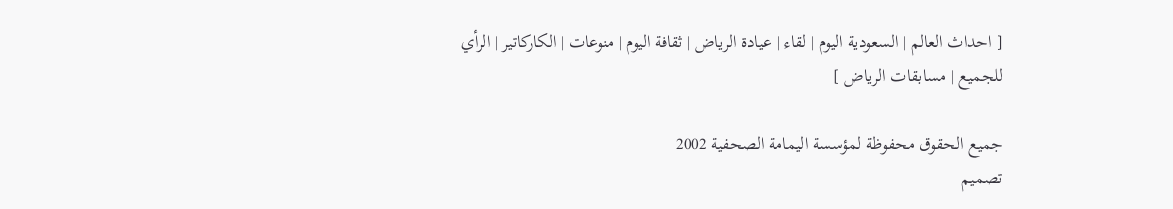[ احداث العالم | السعودية اليوم | لقاء | عيادة الرياض | ثقافة اليوم | منوعات | الكاركاتير | الرأي للجميع | مسابقات الرياض ]

جميع الحقوق محفوظة لمؤسسة اليمامة الصحفية 2002
تصميم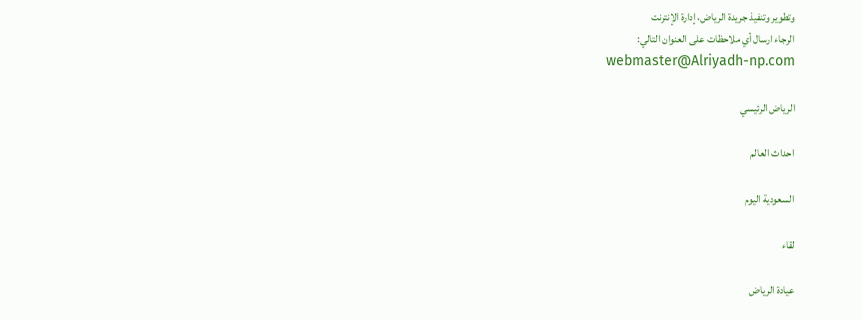وتطوير وتنفيذ جريدة الرياض، إدارة الإنترنت
الرجاء ارسال أي ملاحظات على العنوان التالي:
webmaster@Alriyadh-np.com

الرياض الرئيسي

احداث العالم

السعودية اليوم

لقاء

عيادة الرياض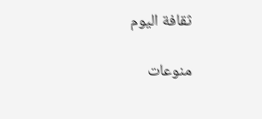ثقافة اليوم

منوعات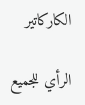الكاركاتير

الرأي للجميع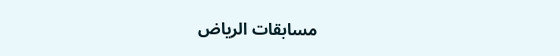مسابقات الرياض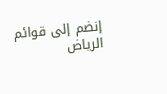إنضم إلى قوائم
الرياض